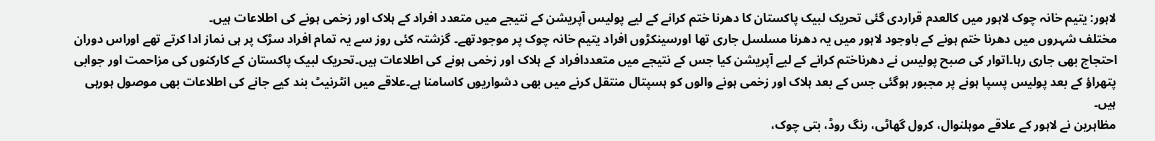لاہور: یتیم خانہ چوک لاہور میں کالعدم قراردی گئی تحریک لبیک پاکستان کا دھرنا ختم کرانے کے لیے پولیس آپریشن کے نتیجے میں متعدد افراد کے ہلاک اور زخمی ہونے کی اطلاعات ہیں۔
مختلف شہروں میں دھرنا ختم ہونے کے باوجود لاہور میں یہ دھرنا مسلسل جاری تھا اورسینکڑوں افراد یتیم خانہ چوک پر موجودتھے۔ گزشتہ کئی روز سے یہ تمام افراد سڑک پر ہی نماز ادا کرتے تھے اوراس دوران احتجاج بھی جاری رہا۔اتوار کی صبح پولیس نے دھرناختم کرانے کے لیے آپریشن کیا جس کے نتیجے میں متعددافراد کے ہلاک اور زخمی ہونے کی اطلاعات ہیں۔تحریک لبیک پاکستان کے کارکنوں کی مزاحمت اور جوابی پتھراؤ کے بعد پولیس پسپا ہونے پر مجبور ہوگئی جس کے بعد ہلاک اور زخمی ہونے والوں کو ہسپتال منتقل کرنے میں بھی دشواریوں کاسامنا ہے۔علاقے میں انٹرنیٹ بند کیے جانے کی اطلاعات بھی موصول ہورہی ہیں۔
مظاہرین نے لاہور کے علاقے موہلنوال، کرول گھاٹی، رنگ روڈ، بتی چوک،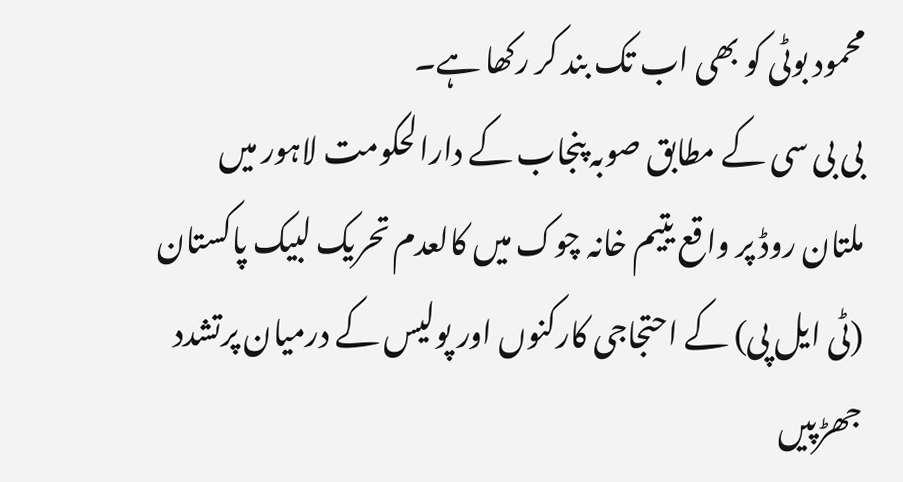محمود بوٹی کو بھی اب تک بند کر رکھا ہے۔
بی بی سی کے مطابق صوبہ پنجاب کے دارالحکومت لاہور میں ملتان روڈ پر واقع یتیم خانہ چوک میں کالعدم تحریک لبیک پاکستان (ٹی ایل پی) کے احتجاجی کارکنوں اور پولیس کے درمیان پرتشدد جھڑپیں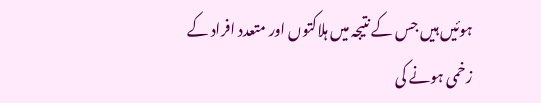ہوئیں ہیں جس کے نتیجہ میں ہلاکتوں اور متعدد افراد کے زخمی ہونے کی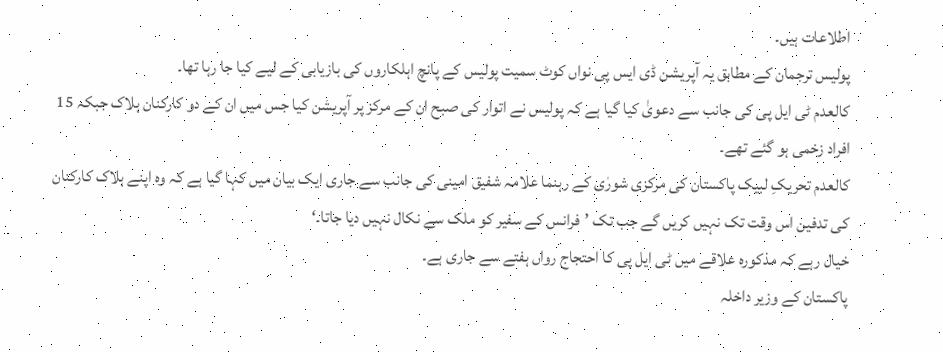اطلاعات ہیں۔
پولیس ترجمان کے مطابق یہ آپریشن ڈی ایس پی نواں کوٹ سمیت پولیس کے پانچ اہلکاروں کی بازیابی کے لیے کیا جا رہا تھا۔
کالعدم ٹی ایل پی کی جانب سے دعویٰ کیا گیا ہے کہ پولیس نے اتوار کی صبح ان کے مرکز پر آپریشن کیا جس میں ان کے دو کارکنان ہلاک جبکہ 15 افراد زخمی ہو گئے تھے۔
کالعدم تحریکِ لبیک پاکستان کی مرکزی شورٰی کے رہنما علامہ شفیق امینی کی جانب سے جاری ایک بیان میں کہا گیا ہے کہ وہ اپنے ہلاک کارکنان کی تدفین اس وقت تک نہیں کریں گے جب تک ’فرانس کے سفیر کو ملک سے نکال نہیں دیا جاتا۔‘
خیال رہے کہ مذکورہ علاقے میں ٹی ایل پی کا احتجاج رواں ہفتے سے جاری ہے۔
پاکستان کے وزیر داخلہ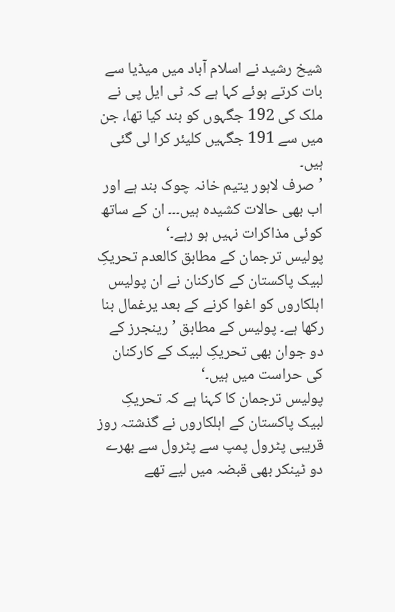شیخ رشید نے اسلام آباد میں میڈیا سے بات کرتے ہوئے کہا ہے کہ ٹی ایل پی نے ملک کی 192 جگہوں کو بند کیا تھا، جن میں سے 191 جگہیں کلیئر کرا لی گئی ہیں۔
’صرف لاہور یتیم خانہ چوک بند ہے اور اب بھی حالات کشیدہ ہیں۔۔۔ ان کے ساتھ کوئی مذاکرات نہیں ہو رہے۔‘
پولیس ترجمان کے مطابق کالعدم تحریکِ لبیک پاکستان کے کارکنان نے ان پولیس اہلکاروں کو اغوا کرنے کے بعد یرغمال بنا رکھا ہے۔ پولیس کے مطابق ’رینجرز کے دو جوان بھی تحریکِ لبیک کے کارکنان کی حراست میں ہیں۔‘
پولیس ترجمان کا کہنا ہے کہ تحریکِ لبیک پاکستان کے اہلکاروں نے گذشتہ روز قریبی پٹرول پمپ سے پٹرول سے بھرے دو ٹینکر بھی قبضہ میں لیے تھے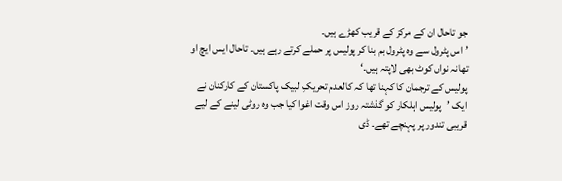جو تاحال ان کے مرکز کے قریب کھڑے ہیں۔
’اس پٹرول سے وہ پٹرول بم بنا کر پولیس پر حملے کرتے رہے ہیں۔ تاحال ایس ایچ او تھانہ نواں کوٹ بھی لاپتہ ہیں۔‘
پولیس کے ترجمان کا کہنا تھا کہ کالعدم تحریکِ لبیک پاکستان کے کارکنان نے ایک ’پولیس اہلکار کو گذشتہ روز اس وقت اغوا کیا جب وہ روٹی لینے کے لیے قریبی تندور پر پہنچے تھے۔ ڈی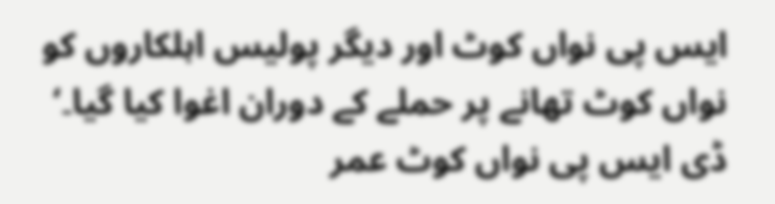ایس پی نواں کوٹ اور دیگر پولیس اہلکاروں کو نواں کوٹ تھانے پر حملے کے دوران اغوا کیا گیا۔‘
ڈی ایس پی نواں کوٹ عمر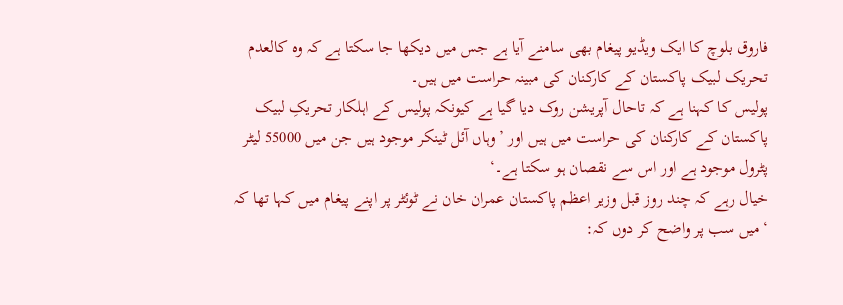فاروق بلوچ کا ایک ویڈیو پیغام بھی سامنے آیا ہے جس میں دیکھا جا سکتا ہے کہ وہ کالعدم تحریک لبیک پاکستان کے کارکنان کی مبینہ حراست میں ہیں۔
پولیس کا کہنا ہے کہ تاحال آپریشن روک دیا گیا ہے کیونکہ پولیس کے اہلکار تحریکِ لبیک پاکستان کے کارکنان کی حراست میں ہیں اور ’وہاں آئل ٹینکر موجود ہیں جن میں 55000 لیٹر پٹرول موجود ہے اور اس سے نقصان ہو سکتا ہے۔‘
خیال رہے کہ چند روز قبل وزیر اعظم پاکستان عمران خان نے ٹوئٹر پر اپنے پیغام میں کہا تھا کہ ‘میں سب پر واضح کر دوں کہ: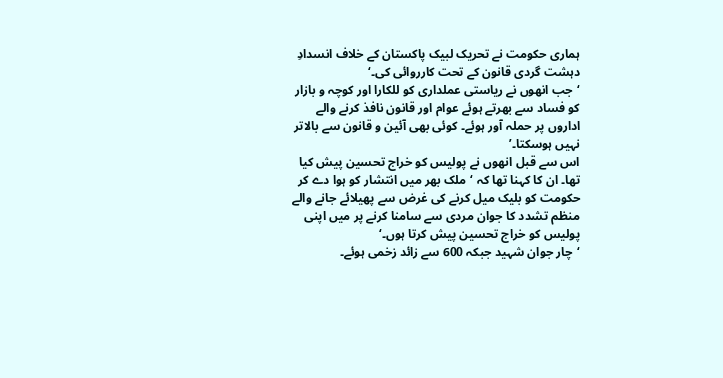ہماری حکومت نے تحریک لبیک پاکستان کے خلاف انسدادِ دہشت گردی قانون کے تحت کارروائی کی۔‘
‘جب انھوں نے ریاستی عملداری کو للکارا اور کوچہ و بازار کو فساد سے بھرتے ہوئے عوام اور قانون نافذ کرنے والے اداروں پر حملہ آور ہوئے۔ کوئی بھی آئین و قانون سے بالاتر نہیں ہوسکتا۔’
اس سے قبل انھوں نے پولیس کو خراج تحسین پیش کیا تھا۔ ان کا کہنا تھا کہ ‘ملک بھر میں انتشار کو ہوا دے کر حکومت کو بلیک میل کرنے کی غرض سے پھیلائے جانے والے منظم تشدد کا جوان مردی سے سامنا کرنے پر میں اپنی پولیس کو خراج تحسین پیش کرتا ہوں۔‘
‘چار جوان شہید جبکہ 600 سے زائد زخمی ہوئے۔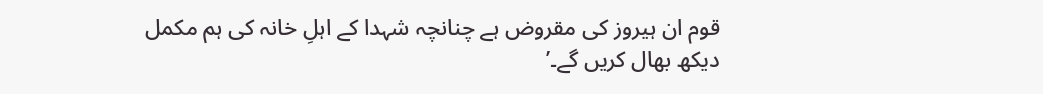قوم ان ہیروز کی مقروض ہے چنانچہ شہدا کے اہلِ خانہ کی ہم مکمل دیکھ بھال کریں گے۔’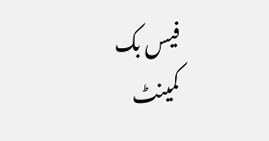فیس بک کمینٹ